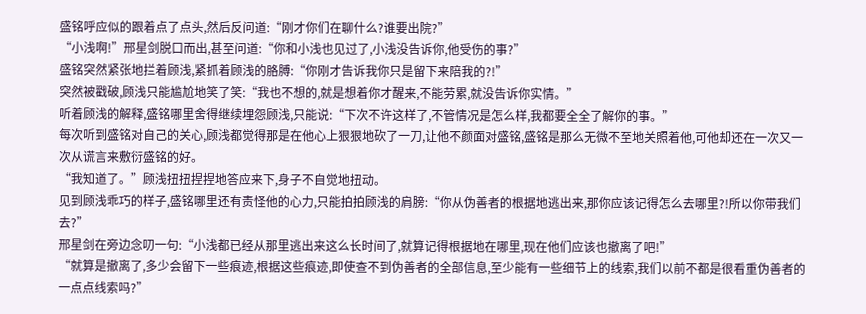盛铭呼应似的跟着点了点头,然后反问道:“刚才你们在聊什么?谁要出院?”
“小浅啊!”邢星剑脱口而出,甚至问道:“你和小浅也见过了,小浅没告诉你,他受伤的事?”
盛铭突然紧张地拦着顾浅,紧抓着顾浅的胳膊:“你刚才告诉我你只是留下来陪我的?!”
突然被戳破,顾浅只能尴尬地笑了笑:“我也不想的,就是想着你才醒来,不能劳累,就没告诉你实情。”
听着顾浅的解释,盛铭哪里舍得继续埋怨顾浅,只能说:“下次不许这样了,不管情况是怎么样,我都要全全了解你的事。”
每次听到盛铭对自己的关心,顾浅都觉得那是在他心上狠狠地砍了一刀,让他不颜面对盛铭,盛铭是那么无微不至地关照着他,可他却还在一次又一次从谎言来敷衍盛铭的好。
“我知道了。”顾浅扭扭捏捏地答应来下,身子不自觉地扭动。
见到顾浅乖巧的样子,盛铭哪里还有责怪他的心力,只能拍拍顾浅的肩膀:“你从伪善者的根据地逃出来,那你应该记得怎么去哪里?!所以你带我们去?”
邢星剑在旁边念叨一句:“小浅都已经从那里逃出来这么长时间了,就算记得根据地在哪里,现在他们应该也撤离了吧!”
“就算是撤离了,多少会留下一些痕迹,根据这些痕迹,即使查不到伪善者的全部信息,至少能有一些细节上的线索,我们以前不都是很看重伪善者的一点点线索吗?”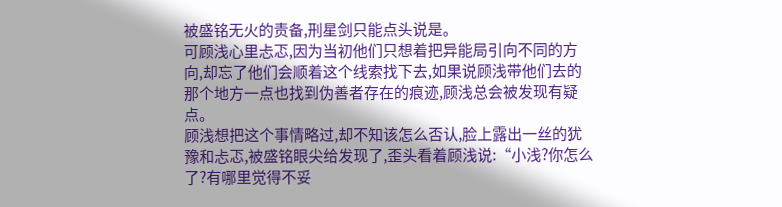被盛铭无火的责备,刑星剑只能点头说是。
可顾浅心里忐忑,因为当初他们只想着把异能局引向不同的方向,却忘了他们会顺着这个线索找下去,如果说顾浅带他们去的那个地方一点也找到伪善者存在的痕迹,顾浅总会被发现有疑点。
顾浅想把这个事情略过,却不知该怎么否认,脸上露出一丝的犹豫和忐忑,被盛铭眼尖给发现了,歪头看着顾浅说:“小浅?你怎么了?有哪里觉得不妥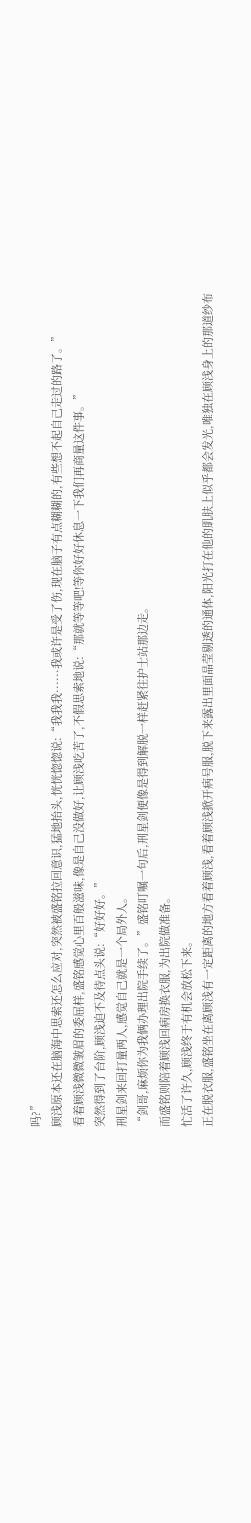吗?”
顾浅原本还在脑海中思索还怎么应对,突然被盛铭拉回意识,猛地抬头,恍恍惚惚说:“我我我······我或许是受了伤,现在脑子有点糊糊的,有些想不起自己走过的路了。”
看着顾浅微微皱眉的委屈样,盛铭感觉心里百般滋味,像是自己没做好,让顾浅吃苦了,不假思索地说:“那就等等吧!等你好好休息一下我们再商量这件事。”
突然得到了台阶,顾浅迫不及待点头说:“好好好。”
刑星剑来回打量两人,感觉自己就是一个局外人。
“剑哥,麻烦你为我俩办理出院手续了。”盛铭叮嘱一句后,刑星剑便像是得到解脱一样赶紧往护士站那边走。
而盛铭则陪着顾浅回病房换衣服,为出院做准备。
忙活了许久,顾浅终于有机会放松下来。
正在脱衣服,盛铭坐在离顾浅有一定距离的地方看着顾浅,看着顾浅掀开病号服,脱下来露出里面晶莹剔透的通体,阳光打在他的肌肤上似乎都会发光,唯独在顾浅身上的那道纱布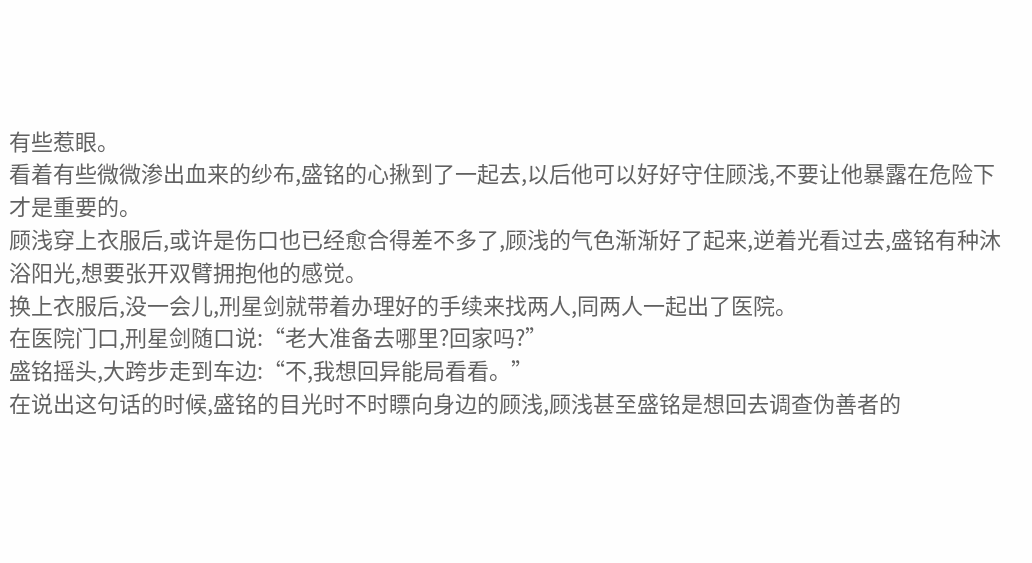有些惹眼。
看着有些微微渗出血来的纱布,盛铭的心揪到了一起去,以后他可以好好守住顾浅,不要让他暴露在危险下才是重要的。
顾浅穿上衣服后,或许是伤口也已经愈合得差不多了,顾浅的气色渐渐好了起来,逆着光看过去,盛铭有种沐浴阳光,想要张开双臂拥抱他的感觉。
换上衣服后,没一会儿,刑星剑就带着办理好的手续来找两人,同两人一起出了医院。
在医院门口,刑星剑随口说:“老大准备去哪里?回家吗?”
盛铭摇头,大跨步走到车边:“不,我想回异能局看看。”
在说出这句话的时候,盛铭的目光时不时瞟向身边的顾浅,顾浅甚至盛铭是想回去调查伪善者的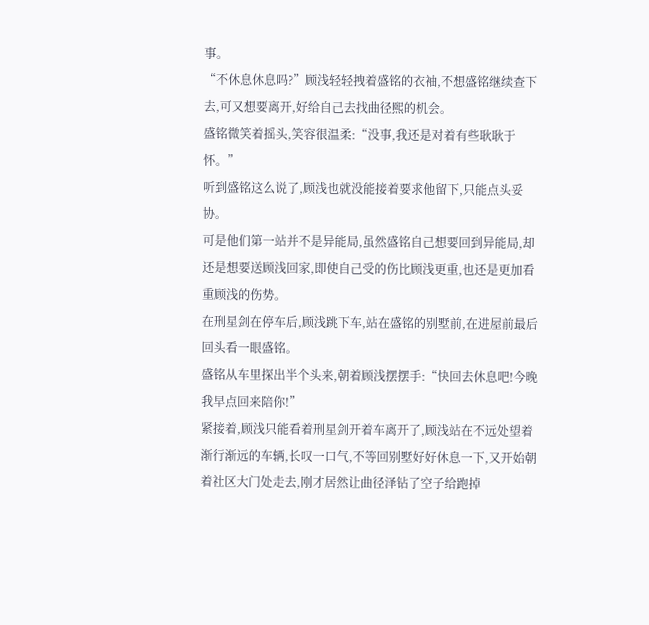事。
“不休息休息吗?”顾浅轻轻拽着盛铭的衣袖,不想盛铭继续查下去,可又想要离开,好给自己去找曲径熙的机会。
盛铭微笑着摇头,笑容很温柔:“没事,我还是对着有些耿耿于怀。”
听到盛铭这么说了,顾浅也就没能接着要求他留下,只能点头妥协。
可是他们第一站并不是异能局,虽然盛铭自己想要回到异能局,却还是想要送顾浅回家,即使自己受的伤比顾浅更重,也还是更加看重顾浅的伤势。
在刑星剑在停车后,顾浅跳下车,站在盛铭的别墅前,在进屋前最后回头看一眼盛铭。
盛铭从车里探出半个头来,朝着顾浅摆摆手:“快回去休息吧!今晚我早点回来陪你!”
紧接着,顾浅只能看着刑星剑开着车离开了,顾浅站在不远处望着渐行渐远的车辆,长叹一口气,不等回别墅好好休息一下,又开始朝着社区大门处走去,刚才居然让曲径泽钻了空子给跑掉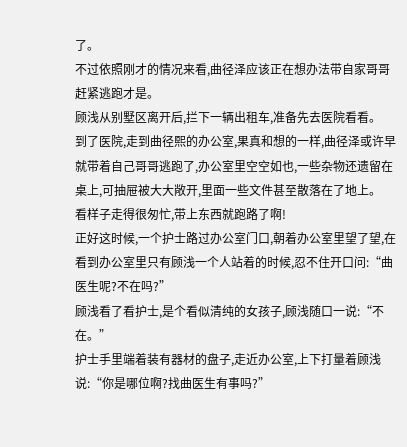了。
不过依照刚才的情况来看,曲径泽应该正在想办法带自家哥哥赶紧逃跑才是。
顾浅从别墅区离开后,拦下一辆出租车,准备先去医院看看。
到了医院,走到曲径熙的办公室,果真和想的一样,曲径泽或许早就带着自己哥哥逃跑了,办公室里空空如也,一些杂物还遗留在桌上,可抽屉被大大敞开,里面一些文件甚至散落在了地上。
看样子走得很匆忙,带上东西就跑路了啊!
正好这时候,一个护士路过办公室门口,朝着办公室里望了望,在看到办公室里只有顾浅一个人站着的时候,忍不住开口问:“曲医生呢?不在吗?”
顾浅看了看护士,是个看似清纯的女孩子,顾浅随口一说:“不在。”
护士手里端着装有器材的盘子,走近办公室,上下打量着顾浅说:“你是哪位啊?找曲医生有事吗?”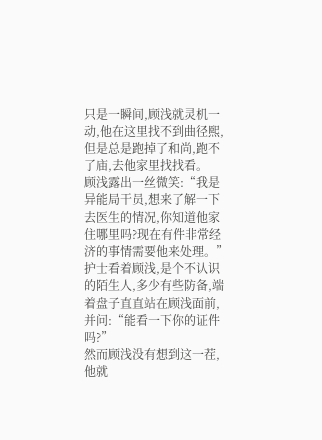只是一瞬间,顾浅就灵机一动,他在这里找不到曲径熙,但是总是跑掉了和尚,跑不了庙,去他家里找找看。
顾浅露出一丝微笑:“我是异能局干员,想来了解一下去医生的情况,你知道他家住哪里吗?现在有件非常经济的事情需要他来处理。”
护士看着顾浅,是个不认识的陌生人,多少有些防备,端着盘子直直站在顾浅面前,并问:“能看一下你的证件吗?”
然而顾浅没有想到这一茬,他就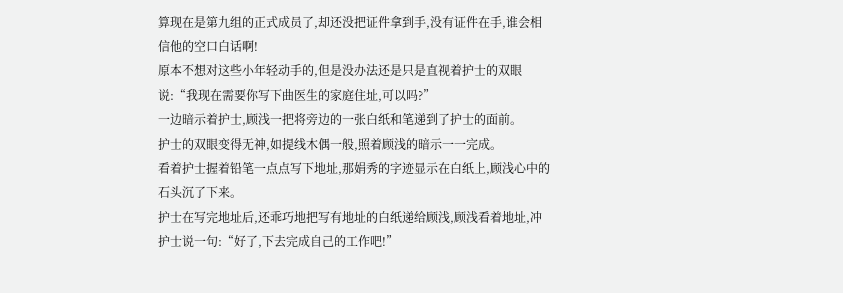算现在是第九组的正式成员了,却还没把证件拿到手,没有证件在手,谁会相信他的空口白话啊!
原本不想对这些小年轻动手的,但是没办法还是只是直视着护士的双眼说:“我现在需要你写下曲医生的家庭住址,可以吗?”
一边暗示着护士,顾浅一把将旁边的一张白纸和笔递到了护士的面前。
护士的双眼变得无神,如提线木偶一般,照着顾浅的暗示一一完成。
看着护士握着铅笔一点点写下地址,那娟秀的字迹显示在白纸上,顾浅心中的石头沉了下来。
护士在写完地址后,还乖巧地把写有地址的白纸递给顾浅,顾浅看着地址,冲护士说一句:“好了,下去完成自己的工作吧!”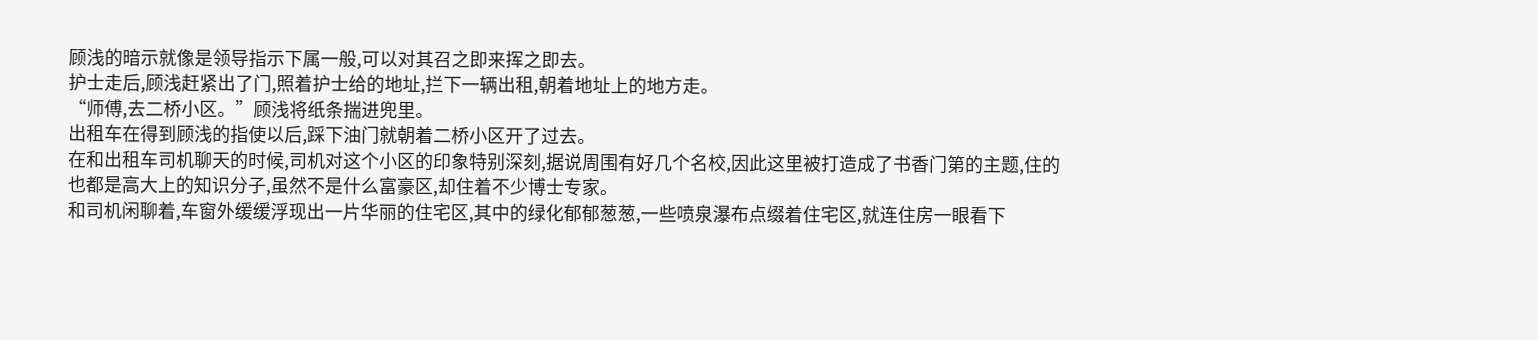顾浅的暗示就像是领导指示下属一般,可以对其召之即来挥之即去。
护士走后,顾浅赶紧出了门,照着护士给的地址,拦下一辆出租,朝着地址上的地方走。
“师傅,去二桥小区。”顾浅将纸条揣进兜里。
出租车在得到顾浅的指使以后,踩下油门就朝着二桥小区开了过去。
在和出租车司机聊天的时候,司机对这个小区的印象特别深刻,据说周围有好几个名校,因此这里被打造成了书香门第的主题,住的也都是高大上的知识分子,虽然不是什么富豪区,却住着不少博士专家。
和司机闲聊着,车窗外缓缓浮现出一片华丽的住宅区,其中的绿化郁郁葱葱,一些喷泉瀑布点缀着住宅区,就连住房一眼看下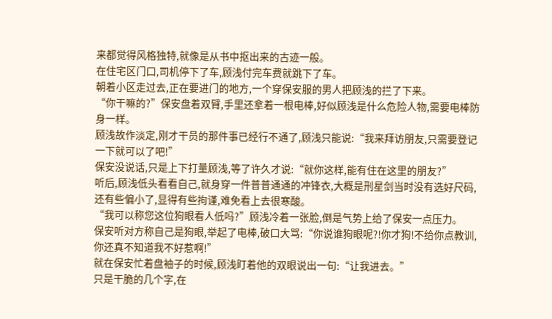来都觉得风格独特,就像是从书中抠出来的古迹一般。
在住宅区门口,司机停下了车,顾浅付完车费就跳下了车。
朝着小区走过去,正在要进门的地方,一个穿保安服的男人把顾浅的拦了下来。
“你干嘛的?”保安盘着双臂,手里还拿着一根电棒,好似顾浅是什么危险人物,需要电棒防身一样。
顾浅故作淡定,刚才干员的那件事已经行不通了,顾浅只能说:“我来拜访朋友,只需要登记一下就可以了吧!”
保安没说话,只是上下打量顾浅,等了许久才说:“就你这样,能有住在这里的朋友?”
听后,顾浅低头看看自己,就身穿一件普普通通的冲锋衣,大概是刑星剑当时没有选好尺码,还有些偏小了,显得有些拘谨,难免看上去很寒酸。
“我可以称您这位狗眼看人低吗?”顾浅冷着一张脸,倒是气势上给了保安一点压力。
保安听对方称自己是狗眼,举起了电棒,破口大骂:“你说谁狗眼呢?!你才狗!不给你点教训,你还真不知道我不好惹啊!”
就在保安忙着盘袖子的时候,顾浅盯着他的双眼说出一句:“让我进去。”
只是干脆的几个字,在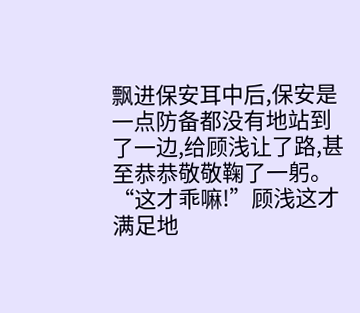飘进保安耳中后,保安是一点防备都没有地站到了一边,给顾浅让了路,甚至恭恭敬敬鞠了一躬。
“这才乖嘛!”顾浅这才满足地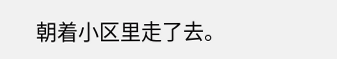朝着小区里走了去。